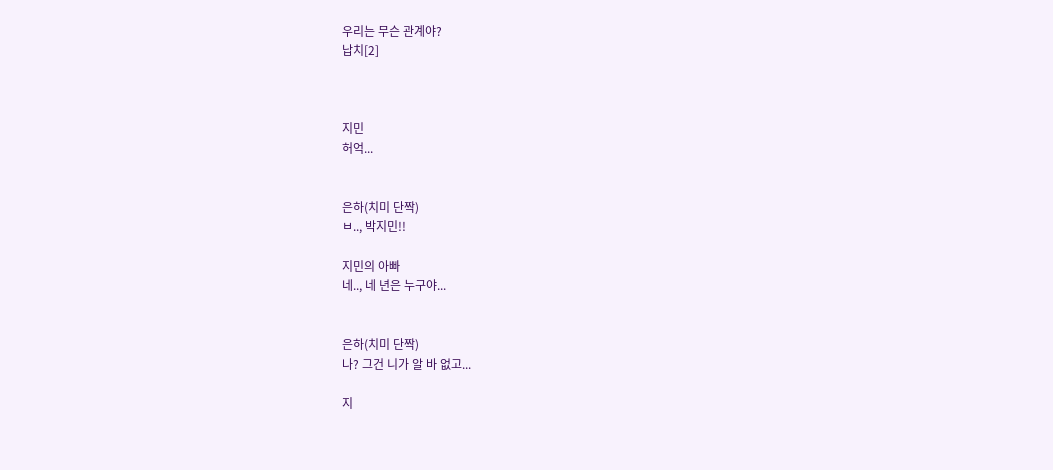우리는 무슨 관계야?
납치[2]



지민
허억...


은하(치미 단짝)
ㅂ.., 박지민!!

지민의 아빠
네.., 네 년은 누구야...


은하(치미 단짝)
나? 그건 니가 알 바 없고...

지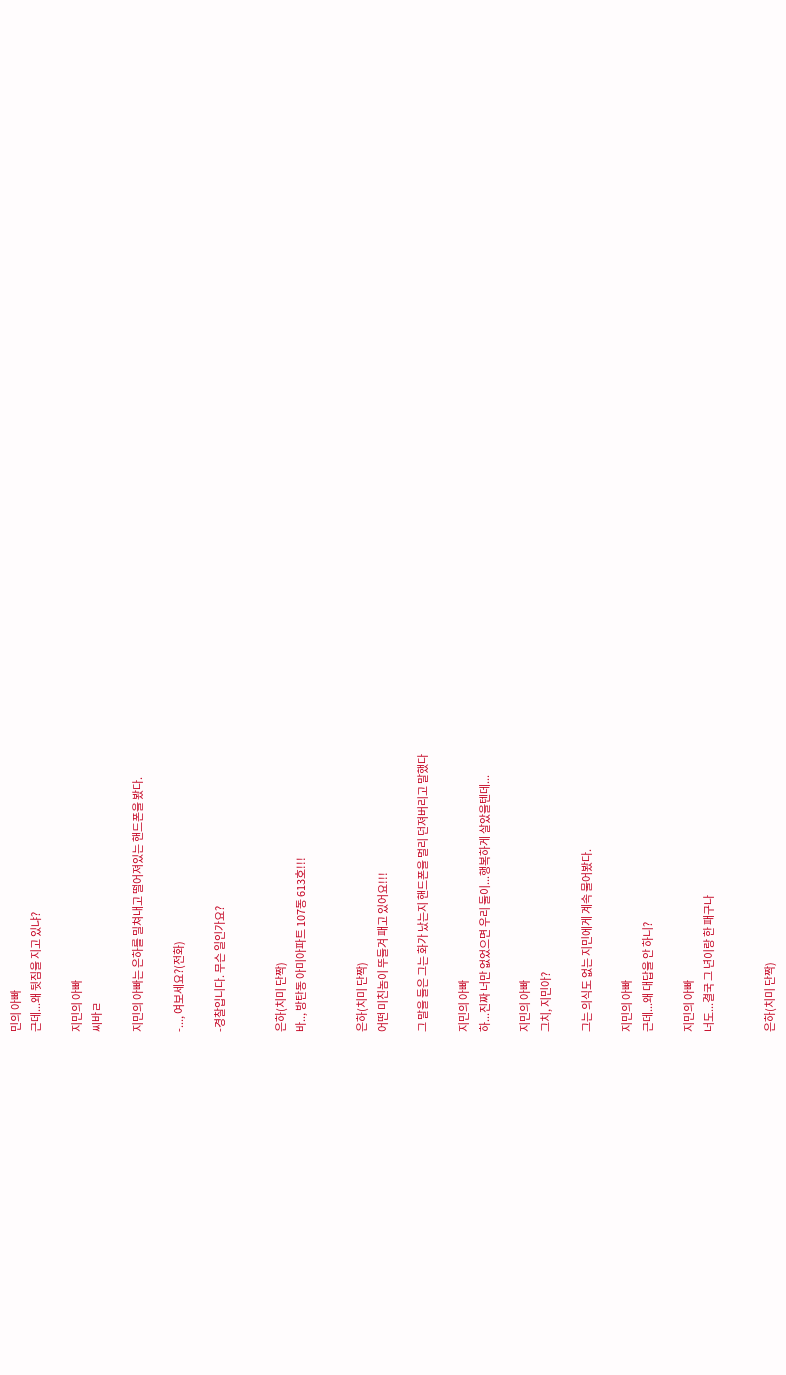민의 아빠
근데...왜 뒷짐을 지고 있냐?

지민의 아빠
씨바ㄹ

지민의 아빠는 은하를 밀쳐내고 떨어져있는 핸드폰을 봤다.

-..., 여보세요?(전화)

-경찰입니다. 무슨 일인가요?


은하(치미 단짝)
바.., 방탄동 아미아파트 107동 613호!!!


은하(치미 단짝)
어떤 미친놈이 뚜들겨 패고 있어요!!!

그 말을 들은 그는 화가 났는지 핸드폰을 멀리 던져버리고 말했다

지민의 아빠
하...진짜 너만 없었으면 우리 둘이...행복하게 살았을텐데...

지민의 아빠
그치, 지민아?

그는 의식도 없는 지민에게 계속 물어봤다.

지민의 아빠
근데...왜 대답을 안 하니?

지민의 아빠
너도...결국 그 년이랑 한 패구나


은하(치미 단짝)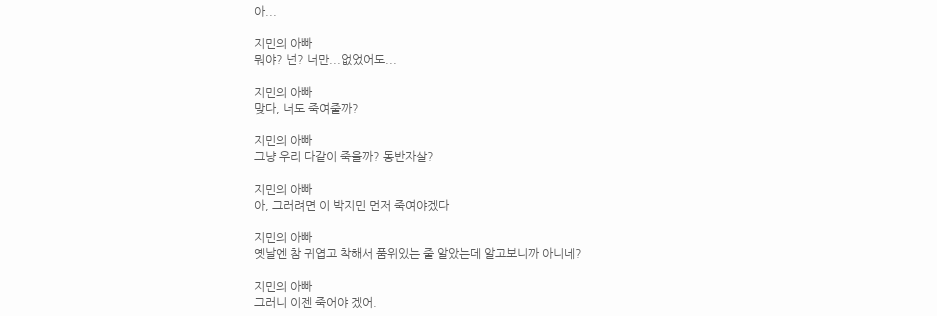아...

지민의 아빠
뭐야? 넌? 너만...없었어도...

지민의 아빠
맞다, 너도 죽여줄까?

지민의 아빠
그냥 우리 다같이 죽을까? 동반자살?

지민의 아빠
아, 그러려면 이 박지민 먼저 죽여야겠다

지민의 아빠
옛날엔 참 귀엽고 착해서 품위있는 줄 알았는데 알고보니까 아니네?

지민의 아빠
그러니 이젠 죽어야 겠어.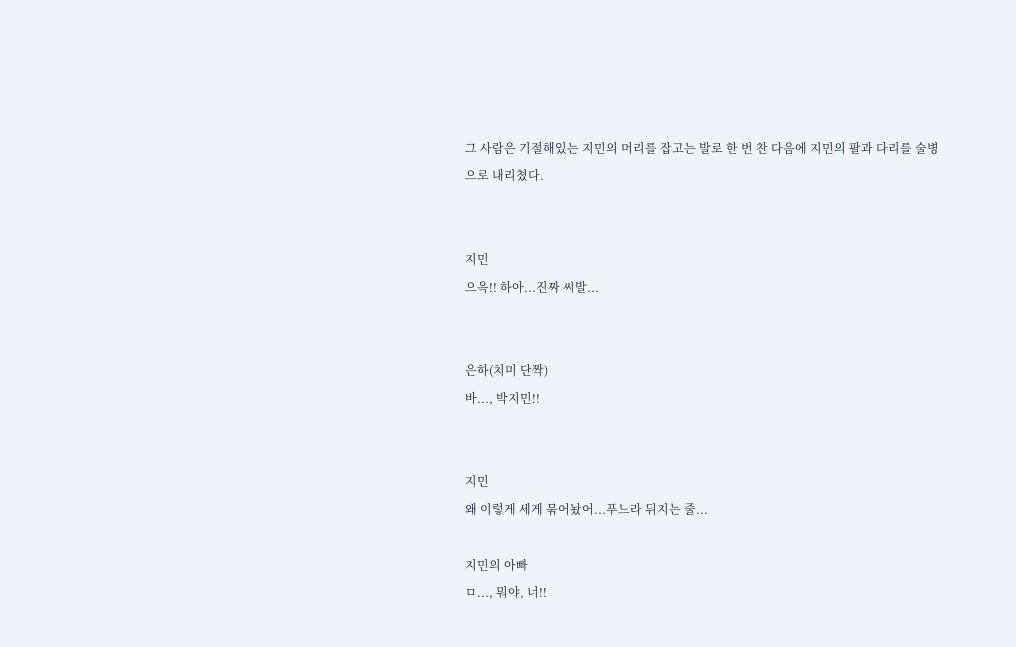그 사람은 기절해있는 지민의 머리를 잡고는 발로 한 번 찬 다음에 지민의 팔과 다리를 술병으로 내리쳤다.


지민
으윽!! 하아...진짜 씨발...


은하(치미 단짝)
바..., 박지민!!


지민
왜 이렇게 세게 묶어놨어...푸느라 뒤지는 줄...

지민의 아빠
ㅁ..., 뭐야, 너!!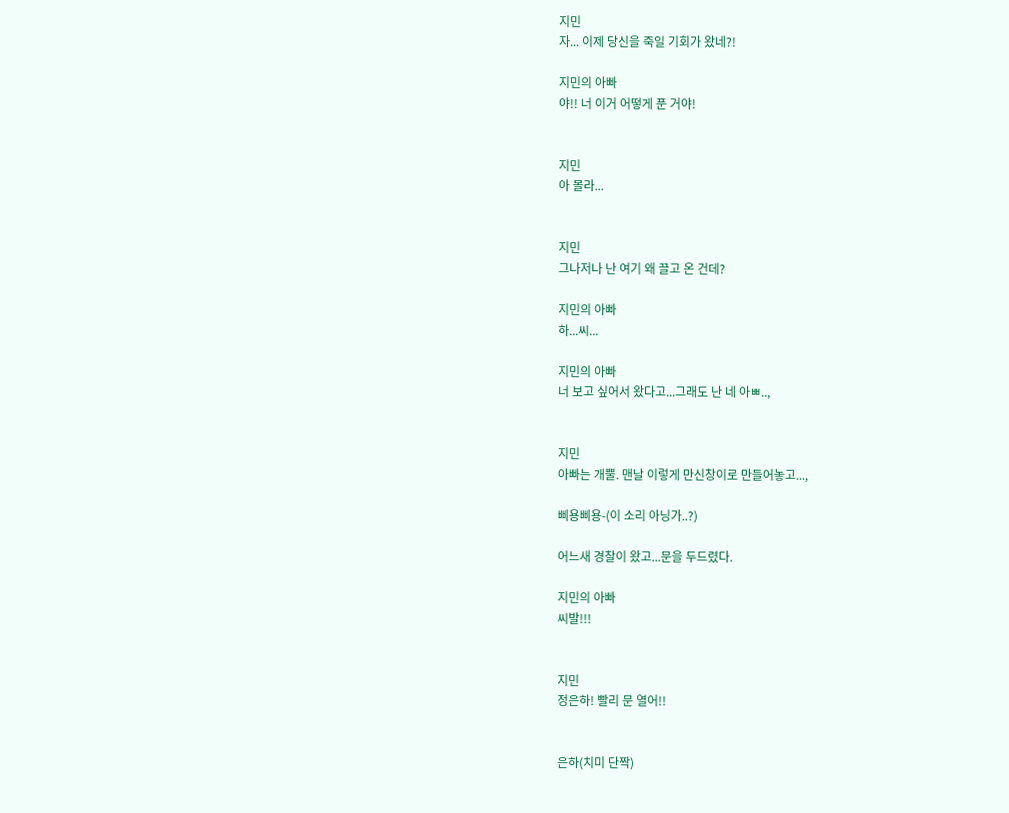지민
자... 이제 당신을 죽일 기회가 왔네?!

지민의 아빠
야!! 너 이거 어떻게 푼 거야!


지민
아 몰라...


지민
그나저나 난 여기 왜 끌고 온 건데?

지민의 아빠
하...씨...

지민의 아빠
너 보고 싶어서 왔다고...그래도 난 네 아ㅃ..,


지민
아빠는 개뿔. 맨날 이렇게 만신창이로 만들어놓고...,

삐용삐용-(이 소리 아닝가..?)

어느새 경찰이 왔고...문을 두드렸다.

지민의 아빠
씨발!!!


지민
정은하! 빨리 문 열어!!


은하(치미 단짝)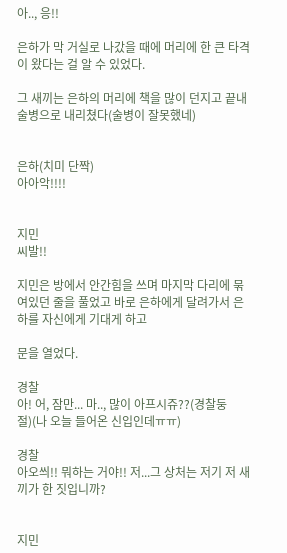아.., 응!!

은하가 막 거실로 나갔을 때에 머리에 한 큰 타격이 왔다는 걸 알 수 있었다.

그 새끼는 은하의 머리에 책을 많이 던지고 끝내 술병으로 내리쳤다(술병이 잘못했네)


은하(치미 단짝)
아아악!!!!


지민
씨발!!

지민은 방에서 안간힘을 쓰며 마지막 다리에 묶여있던 줄을 풀었고 바로 은하에게 달려가서 은하를 자신에게 기대게 하고

문을 열었다.

경찰
아! 어, 잠만... 마.., 많이 아프시쥬??(경찰둥절)(나 오늘 들어온 신입인데ㅠㅠ)

경찰
아오씌!! 뭐하는 거야!! 저...그 상처는 저기 저 새끼가 한 짓입니까?


지민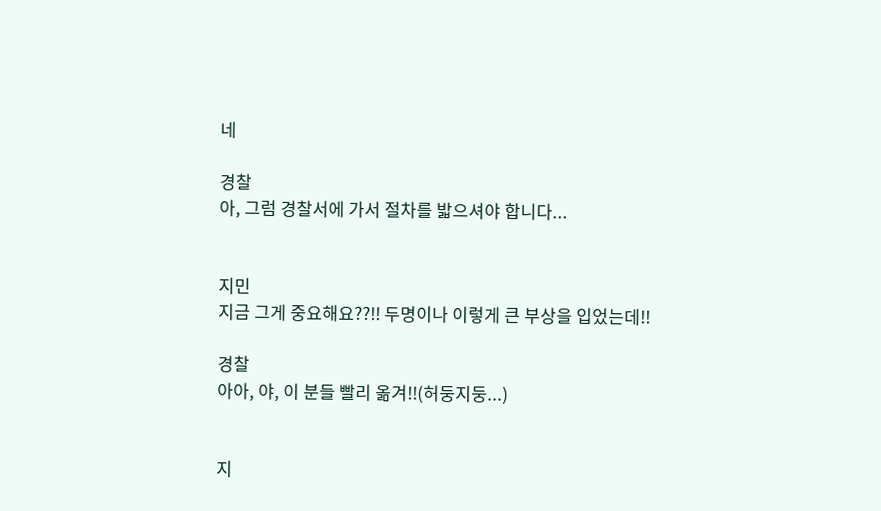네

경찰
아, 그럼 경찰서에 가서 절차를 밟으셔야 합니다...


지민
지금 그게 중요해요??!! 두명이나 이렇게 큰 부상을 입었는데!!

경찰
아아, 야, 이 분들 빨리 옮겨!!(허둥지둥...)


지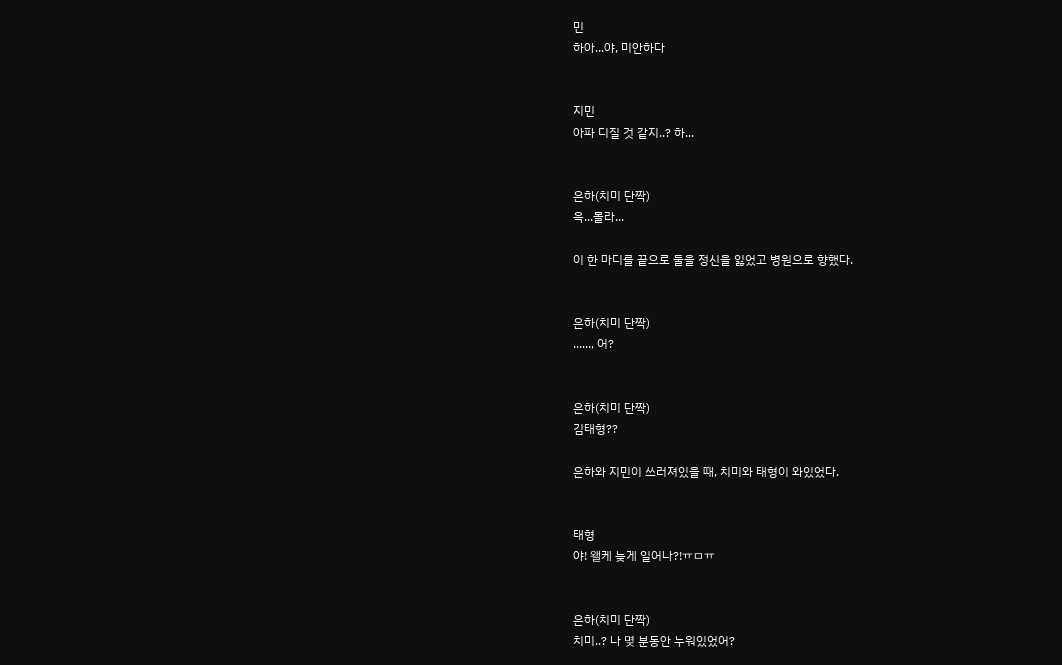민
하아...야, 미안하다


지민
아파 디질 것 같지..? 하...


은하(치미 단짝)
윽...몰라...

이 한 마디를 끝으로 둘을 정신을 잃었고 병원으로 향했다.


은하(치미 단짝)
......, 어?


은하(치미 단짝)
김태형??

은하와 지민이 쓰러져있을 때, 치미와 태형이 와있었다.


태형
야! 왤케 늦게 일어나?!ㅠㅁㅠ


은하(치미 단짝)
치미..? 나 몆 분동안 누워있었어?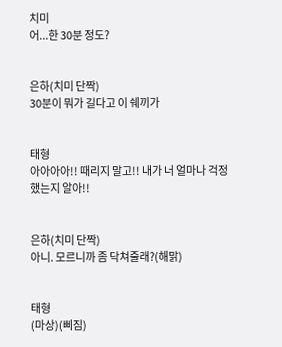치미
어...한 30분 정도?


은하(치미 단짝)
30분이 뭐가 길다고 이 쉐끼가


태형
아아아아!! 때리지 말고!! 내가 너 얼마나 걱정했는지 알아!!


은하(치미 단짝)
아니. 모르니까 좀 닥쳐줄래?(해맑)


태형
(마상)(삐짐)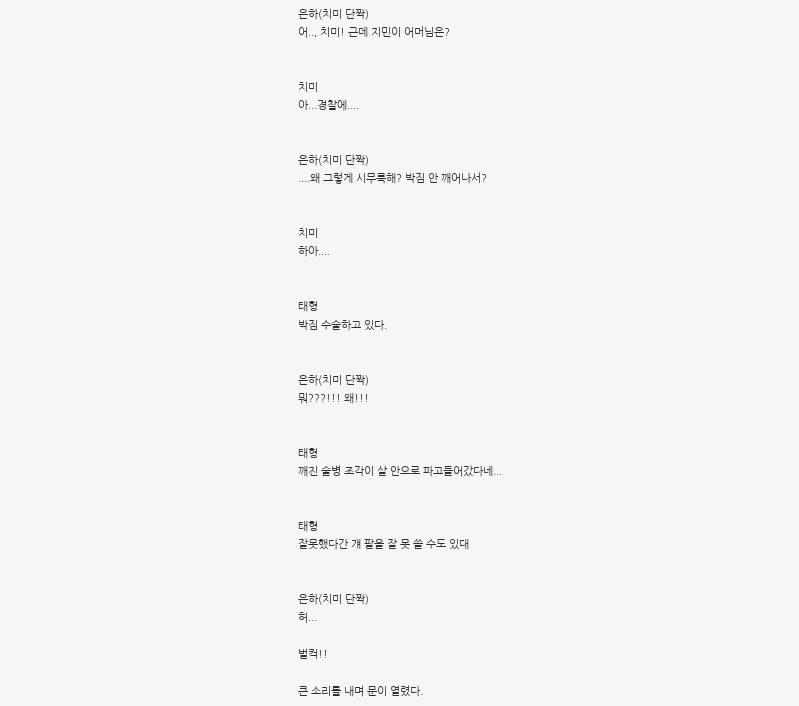은하(치미 단짝)
어.., 치미! 근데 지민이 어머님은?


치미
아...경찰에....


은하(치미 단짝)
....왜 그렇게 시무룩해? 박짐 안 깨어나서?


치미
하아....


태형
박짐 수술하고 있다.


은하(치미 단짝)
뭐???!!! 왜!!!


태형
깨진 술병 조각이 살 안으로 파고들어갔다네...


태형
잘못했다간 걔 팔을 잘 못 쓸 수도 있대


은하(치미 단짝)
허...

벌컥!!

큰 소리를 내며 문이 열렸다.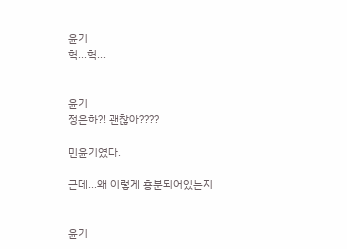윤기
헉...헉...


윤기
정은하?! 괜찮아????

민윤기였다.

근데...왜 이렇게 흥분되어있는지


윤기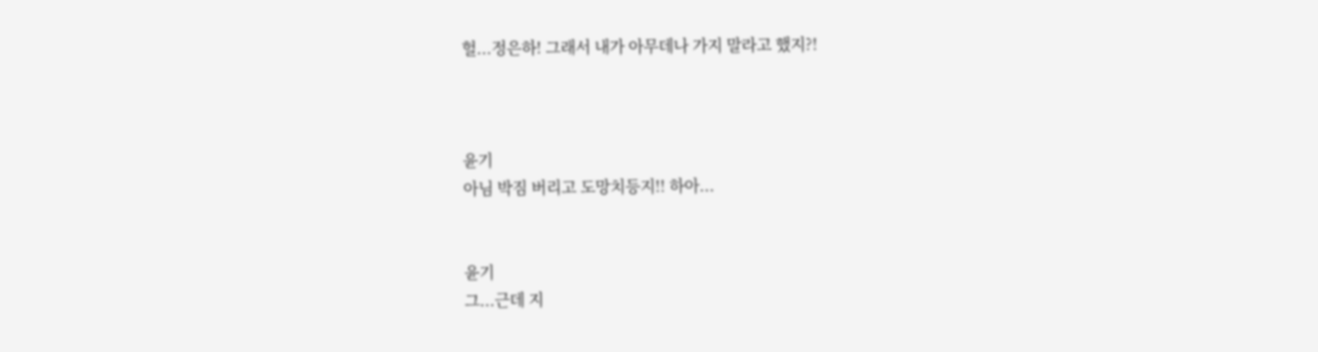헐...정은하! 그래서 내가 아무데나 가지 말라고 했지?!



윤기
아님 박짐 버리고 도망치등지!! 하아...


윤기
그...근데 지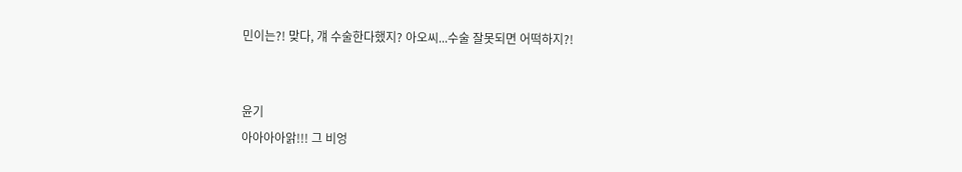민이는?! 맞다, 걔 수술한다했지? 아오씨...수술 잘못되면 어떡하지?!


윤기
아아아아앍!!! 그 비엉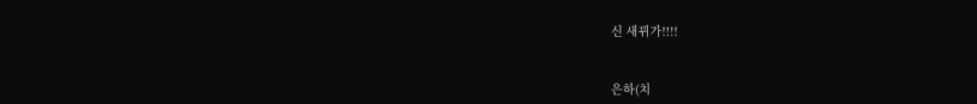신 새뀌가!!!!


은하(치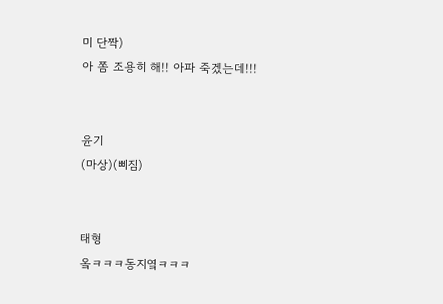미 단짝)
아 쫌 조용히 해!! 아파 죽겠는데!!!


윤기
(마상)(삐짐)


태형
옼ㅋㅋㅋ동지옄ㅋㅋㅋ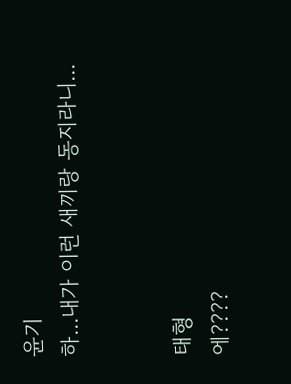윤기
하...내가 이런 새끼랑 동지라니...


태형
에????